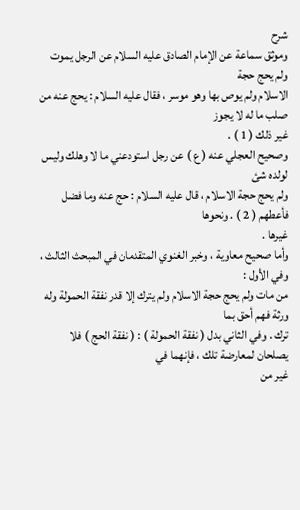شرح
وموثق سماعة عن الإمام الصادق عليه السلام عن الرجل يموت ولم يحج حجة
الاسلام ولم يوص بها وهو موسر ، فقال عليه السلام : يحج عنه من صلب ما له لا يجوز
غير ذلك ( 1 ) .
وصحيح العجلي عنه ( ع ) عن رجل استودعني ما لا وهلك وليس لولده شئ
ولم يحج حجة الاسلام ، قال عليه السلام : حج عنه وما فضل فأعطهم ( 2 ) . ونحوها
غيرها .
وأما صحيح معاوية ، وخبر الغنوي المتقدمان في المبحث الثالث ، وفي الأول :
من مات ولم يحج حجة الاسلام ولم يترك إلا قدر نفقة الحمولة وله ورثة فهم أحق بما
ترك . وفي الثاني بدل ( نفقة الحمولة ) : ( نفقة الحج ) فلا يصلحان لمعارضة تلك ، فإنهما في
غير من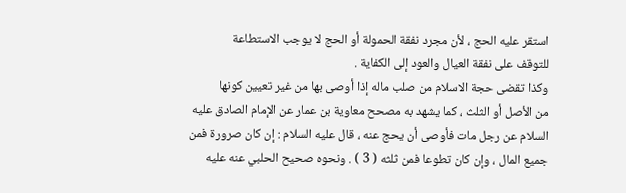استقر عليه الحج ، لأن مجرد نفقة الحمولة أو الحج لا يوجب الاستطاعة
للتوقف على نفقة العيال والعود إلى الكفاية .
وكذا تقضى حجة الاسلام من صلب ماله إذا أوصى بها من غير تعيين كونها
من الأصل أو الثلث ، كما يشهد به مصحح معاوية بن عمار عن الإمام الصادق عليه
السلام عن رجل مات فأوصى أن يحج عنه ، قال عليه السلام : إن كان صرورة فمن
جميع المال ، وإن كان تطوعا فمن ثلثه ( 3 ) . ونحوه صحيح الحلبي عنه عليه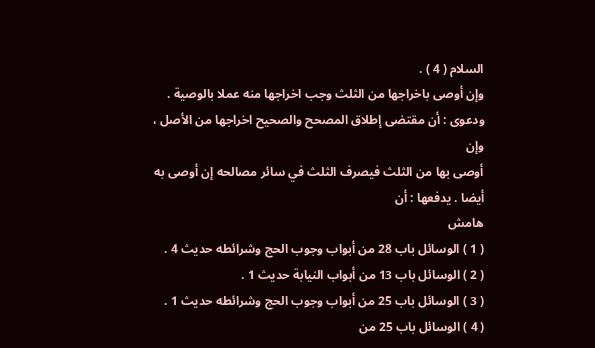السلام ( 4 ) .
وإن أوصى باخراجها من الثلث وجب اخراجها منه عملا بالوصية .
ودعوى : أن مقتضى إطلاق المصحح والصحيح اخراجها من الأصل ، وإن
أوصى بها من الثلث فيصرف الثلث في سائر مصالحه إن أوصى به أيضا . يدفعها : أن
هامش
( 1 ) الوسائل باب 28 من أبواب وجوب الحج وشرائطه حديث 4 .
( 2 ) الوسائل باب 13 من أبواب النيابة حديث 1 .
( 3 ) الوسائل باب 25 من أبواب وجوب الحج وشرائطه حديث 1 .
( 4 ) الوسائل باب 25 من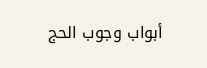أبواب وجوب الحج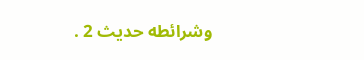وشرائطه حديث 2 .